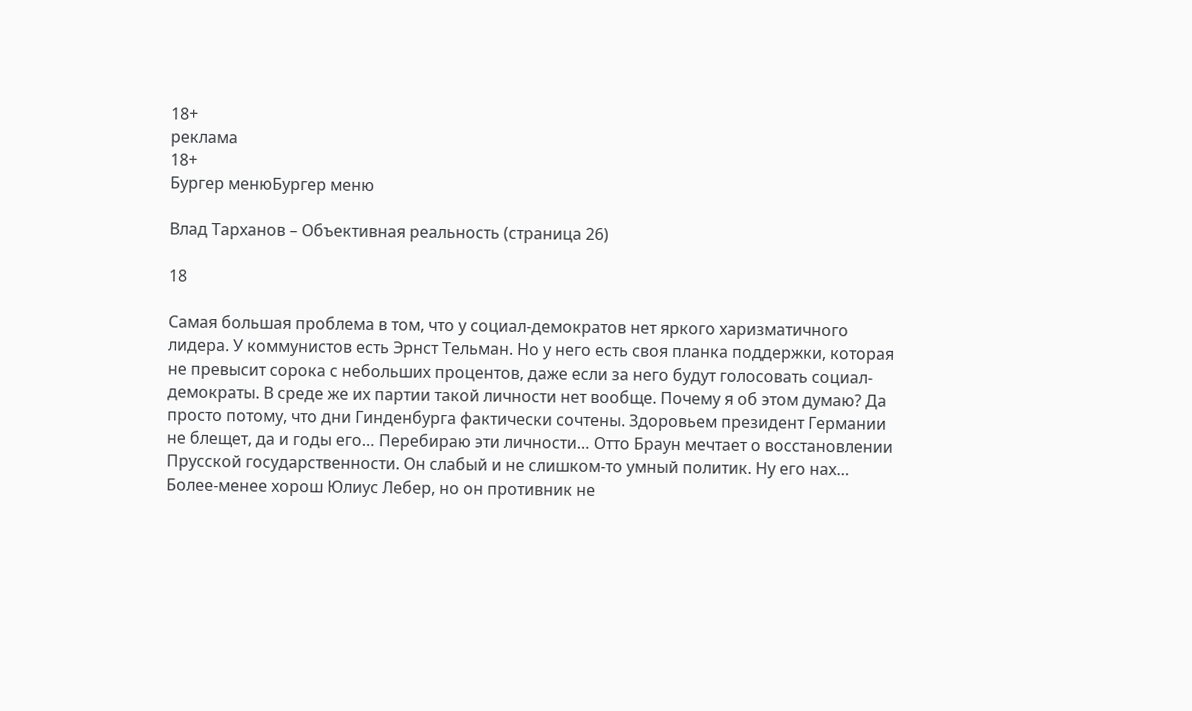18+
реклама
18+
Бургер менюБургер меню

Влад Тарханов – Объективная реальность (страница 26)

18

Самая большая проблема в том, что у социал-демократов нет яркого харизматичного лидера. У коммунистов есть Эрнст Тельман. Но у него есть своя планка поддержки, которая не превысит сорока с небольших процентов, даже если за него будут голосовать социал-демократы. В среде же их партии такой личности нет вообще. Почему я об этом думаю? Да просто потому, что дни Гинденбурга фактически сочтены. Здоровьем президент Германии не блещет, да и годы его… Перебираю эти личности… Отто Браун мечтает о восстановлении Прусской государственности. Он слабый и не слишком-то умный политик. Ну его нах… Более-менее хорош Юлиус Лебер, но он противник не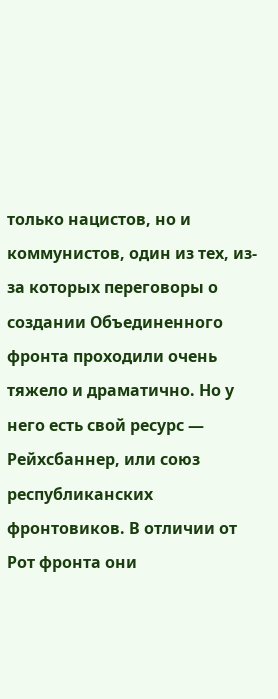только нацистов, но и коммунистов, один из тех, из-за которых переговоры о создании Объединенного фронта проходили очень тяжело и драматично. Но у него есть свой ресурс — Рейхсбаннер, или союз республиканских фронтовиков. В отличии от Рот фронта они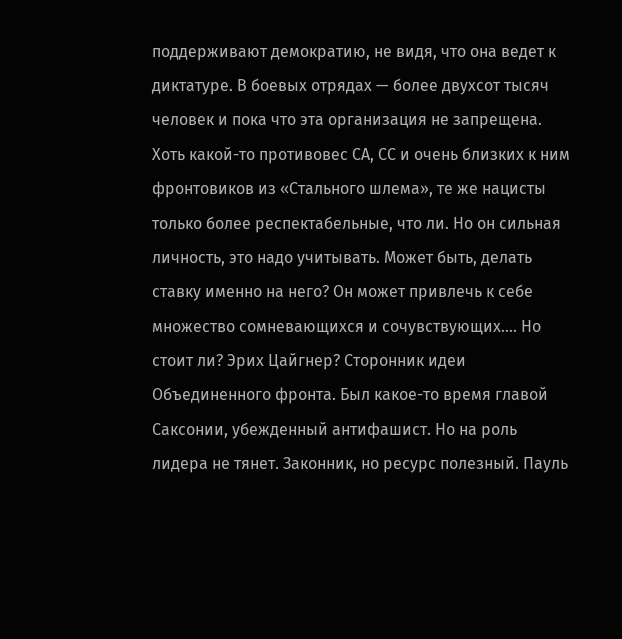поддерживают демократию, не видя, что она ведет к диктатуре. В боевых отрядах — более двухсот тысяч человек и пока что эта организация не запрещена. Хоть какой-то противовес СА, СС и очень близких к ним фронтовиков из «Стального шлема», те же нацисты только более респектабельные, что ли. Но он сильная личность, это надо учитывать. Может быть, делать ставку именно на него? Он может привлечь к себе множество сомневающихся и сочувствующих…. Но стоит ли? Эрих Цайгнер? Сторонник идеи Объединенного фронта. Был какое-то время главой Саксонии, убежденный антифашист. Но на роль лидера не тянет. Законник, но ресурс полезный. Пауль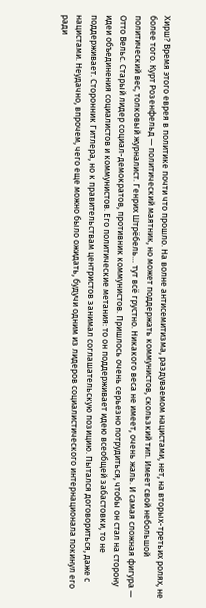Хирш? Время этого еврея в политике почти что прошло. На волне антисемитизма, раздуваемом нацистами, нет, на вторых-третьих ролях, не более того. Курт Розенфельд — политический маятник, но может поддержать коммунистов, скользкий тип. Имеет свой небольшой политический вес, толковый журналист. Генрих Штрёбель… тут всё грустно. Никакого веса не имеет, очень жаль. И самая сложная фигура — Отто Вельс. Старый лидер социал-демократов, противник коммунистов. Пришлось очень серьезно потрудиться, чтобы он стал на сторону идеи объединения социалистов и коммунистов. Его политические метания: то он поддерживает идею всеобщей забастовки, то не поддерживает. Сторонник Гитлера, но к правительствам центристов занимал соглашательскую позицию. Пытался договориться, даже с нацистами. Неудачно, впрочем, чего еще можно было ожидать, будучи одним из лидеров социалистического интернационала покинул его ради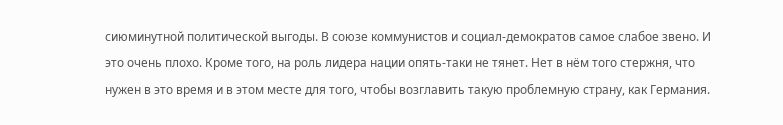сиюминутной политической выгоды. В союзе коммунистов и социал-демократов самое слабое звено. И это очень плохо. Кроме того, на роль лидера нации опять-таки не тянет. Нет в нём того стержня, что нужен в это время и в этом месте для того, чтобы возглавить такую проблемную страну, как Германия.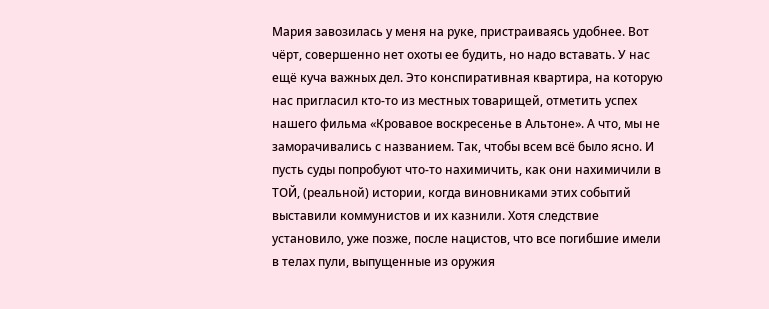Мария завозилась у меня на руке, пристраиваясь удобнее. Вот чёрт, совершенно нет охоты ее будить, но надо вставать. У нас ещё куча важных дел. Это конспиративная квартира, на которую нас пригласил кто-то из местных товарищей, отметить успех нашего фильма «Кровавое воскресенье в Альтоне». А что, мы не заморачивались с названием. Так, чтобы всем всё было ясно. И пусть суды попробуют что-то нахимичить, как они нахимичили в ТОЙ, (реальной) истории, когда виновниками этих событий выставили коммунистов и их казнили. Хотя следствие установило, уже позже, после нацистов, что все погибшие имели в телах пули, выпущенные из оружия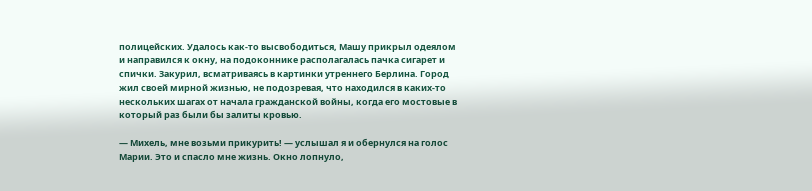полицейских. Удалось как-то высвободиться, Машу прикрыл одеялом и направился к окну, на подоконнике располагалась пачка сигарет и спички. Закурил, всматриваясь в картинки утреннего Берлина. Город жил своей мирной жизнью, не подозревая, что находился в каких-то нескольких шагах от начала гражданской войны, когда его мостовые в который раз были бы залиты кровью.

— Михель, мне возьми прикурить! — услышал я и обернулся на голос Марии. Это и спасло мне жизнь. Окно лопнуло,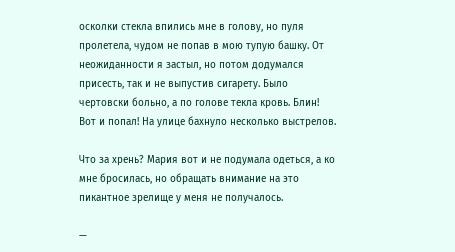осколки стекла впились мне в голову, но пуля пролетела, чудом не попав в мою тупую башку. От неожиданности я застыл, но потом додумался присесть, так и не выпустив сигарету. Было чертовски больно, а по голове текла кровь. Блин! Вот и попал! На улице бахнуло несколько выстрелов.

Что за хрень? Мария вот и не подумала одеться, а ко мне бросилась, но обращать внимание на это пикантное зрелище у меня не получалось.

—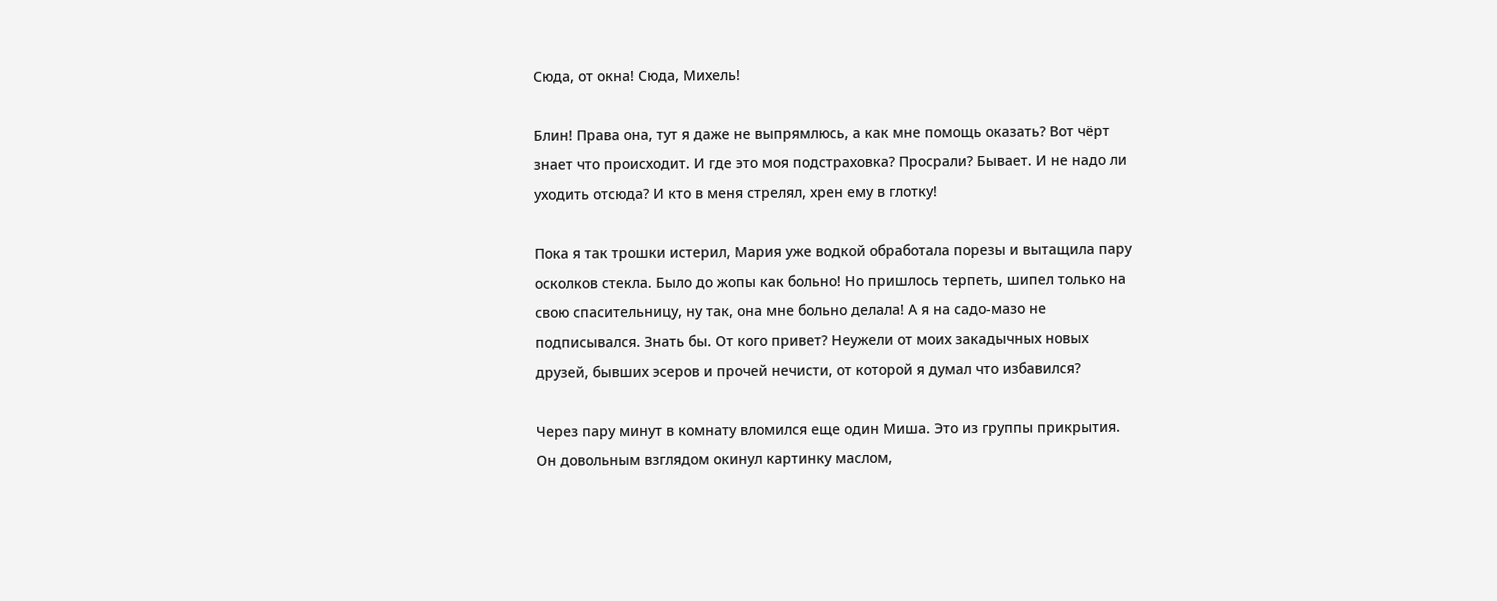Сюда, от окна! Сюда, Михель!

Блин! Права она, тут я даже не выпрямлюсь, а как мне помощь оказать? Вот чёрт знает что происходит. И где это моя подстраховка? Просрали? Бывает. И не надо ли уходить отсюда? И кто в меня стрелял, хрен ему в глотку!

Пока я так трошки истерил, Мария уже водкой обработала порезы и вытащила пару осколков стекла. Было до жопы как больно! Но пришлось терпеть, шипел только на свою спасительницу, ну так, она мне больно делала! А я на садо-мазо не подписывался. Знать бы. От кого привет? Неужели от моих закадычных новых друзей, бывших эсеров и прочей нечисти, от которой я думал что избавился?

Через пару минут в комнату вломился еще один Миша. Это из группы прикрытия. Он довольным взглядом окинул картинку маслом,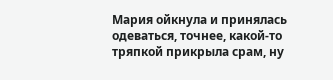Мария ойкнула и принялась одеваться, точнее, какой-то тряпкой прикрыла срам, ну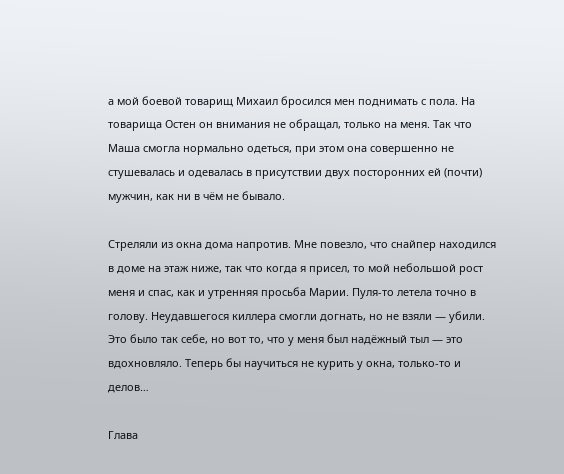а мой боевой товарищ Михаил бросился мен поднимать с пола. На товарища Остен он внимания не обращал, только на меня. Так что Маша смогла нормально одеться, при этом она совершенно не стушевалась и одевалась в присутствии двух посторонних ей (почти) мужчин, как ни в чём не бывало.

Стреляли из окна дома напротив. Мне повезло, что снайпер находился в доме на этаж ниже, так что когда я присел, то мой небольшой рост меня и спас, как и утренняя просьба Марии. Пуля-то летела точно в голову. Неудавшегося киллера смогли догнать, но не взяли — убили. Это было так себе, но вот то, что у меня был надёжный тыл — это вдохновляло. Теперь бы научиться не курить у окна, только-то и делов…

Глава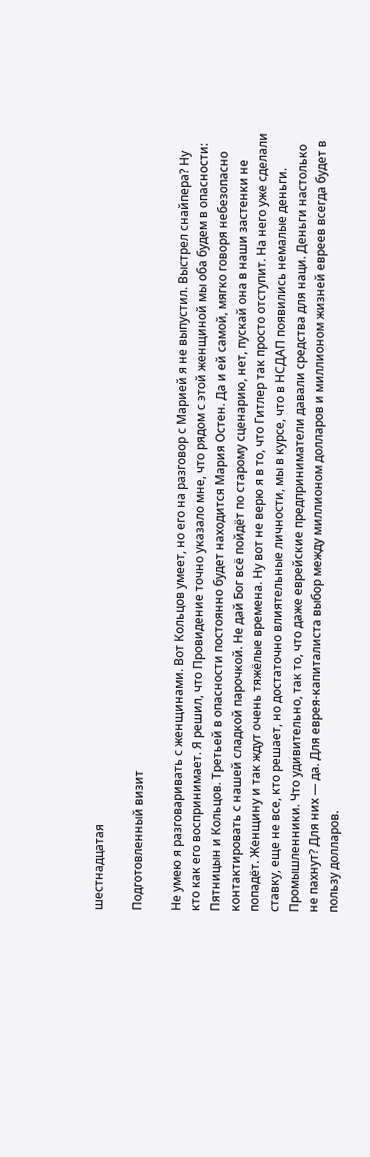шестнадцатая

Подготовленный визит

Не умею я разговаривать с женщинами. Вот Кольцов умеет, но его на разговор с Марией я не выпустил. Выстрел снайпера? Ну кто как его воспринимает. Я решил, что Провидение точно указало мне, что рядом с этой женщиной мы оба будем в опасности: Пятницын и Кольцов. Третьей в опасности постоянно будет находится Мария Остен. Да и ей самой, мягко говоря небезопасно контактировать с нашей сладкой парочкой. Не дай Бог всё пойдёт по старому сценарию, нет, пускай она в наши застенки не попадёт. Женщину и так ждут очень тяжёлые времена. Ну вот не верю я в то, что Гитлер так просто отступит. На него уже сделали ставку, еще не все, кто решает, но достаточно влиятельные личности, мы в курсе, что в НСДАП появились немалые деньги. Промышленники. Что удивительно, так то, что даже еврейские предприниматели давали средства для наци. Деньги настолько не пахнут? Для них — да. Для еврея-капиталиста выбор между миллионом долларов и миллионом жизней евреев всегда будет в пользу долларов.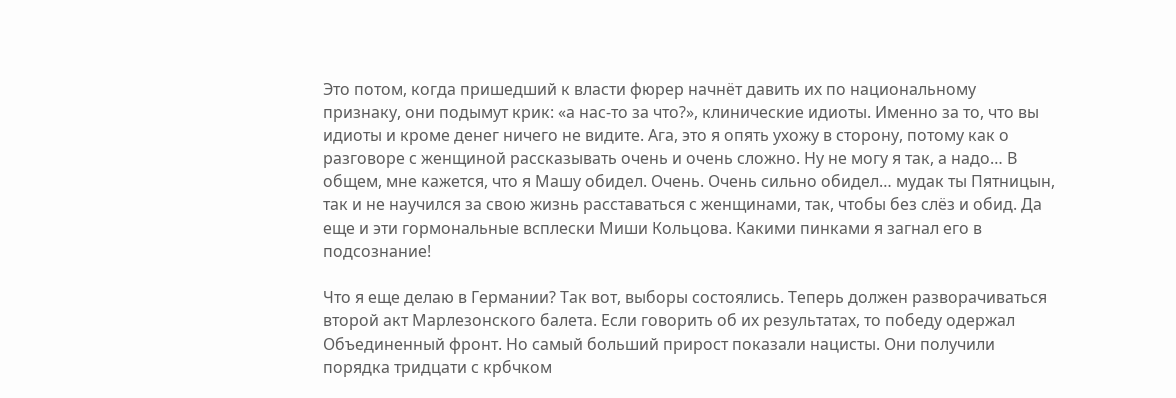Это потом, когда пришедший к власти фюрер начнёт давить их по национальному признаку, они подымут крик: «а нас-то за что?», клинические идиоты. Именно за то, что вы идиоты и кроме денег ничего не видите. Ага, это я опять ухожу в сторону, потому как о разговоре с женщиной рассказывать очень и очень сложно. Ну не могу я так, а надо… В общем, мне кажется, что я Машу обидел. Очень. Очень сильно обидел… мудак ты Пятницын, так и не научился за свою жизнь расставаться с женщинами, так, чтобы без слёз и обид. Да еще и эти гормональные всплески Миши Кольцова. Какими пинками я загнал его в подсознание!

Что я еще делаю в Германии? Так вот, выборы состоялись. Теперь должен разворачиваться второй акт Марлезонского балета. Если говорить об их результатах, то победу одержал Объединенный фронт. Но самый больший прирост показали нацисты. Они получили порядка тридцати с крбчком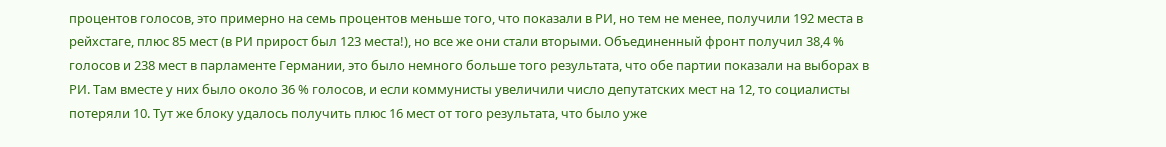процентов голосов, это примерно на семь процентов меньше того, что показали в РИ, но тем не менее, получили 192 места в рейхстаге, плюс 85 мест (в РИ прирост был 123 места!), но все же они стали вторыми. Объединенный фронт получил 38,4 % голосов и 238 мест в парламенте Германии, это было немного больше того результата, что обе партии показали на выборах в РИ. Там вместе у них было около 36 % голосов, и если коммунисты увеличили число депутатских мест на 12, то социалисты потеряли 10. Тут же блоку удалось получить плюс 16 мест от того результата, что было уже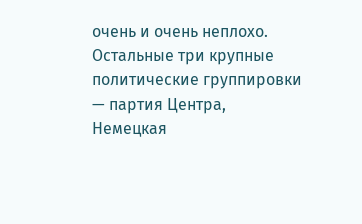очень и очень неплохо. Остальные три крупные политические группировки — партия Центра, Немецкая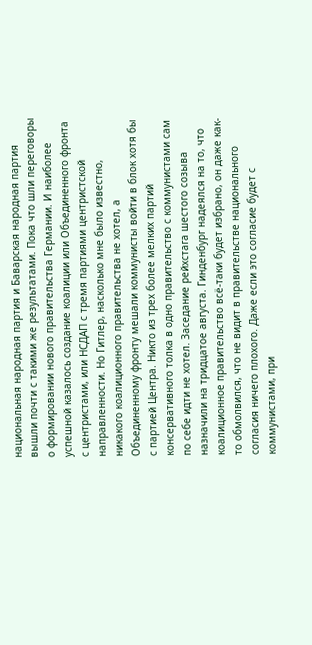национальная народная партия и Баварская народная партия вышли почти с такими же результатами. Пока что шли переговоры о формировании нового правительства Германии. И наиболее успешной казалось создание коалиции или Объединенного фронта с центристами, или НСДАП с тремя партиями центристской направленности. Но Гитлер, насколько мне было известно, никакого коалиционного правительства не хотел, а Объединенному фронту мешали коммунисты войти в блок хотя бы с партией Центра. Никто из трех более мелких партий консервативного толка в одно правительство с коммунистами сам по себе идти не хотел. Заседание рейхстага шестого созыва назначили на тридцатое августа. Гинденбург надеялся на то, что коалиционное правительство всё-таки будет избрано, он даже как-то обмолвился, что не видит в правительстве национального согласия ничего плохого. Даже если это согласие будет с коммунистами, при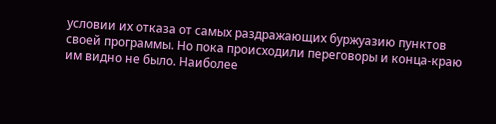условии их отказа от самых раздражающих буржуазию пунктов своей программы. Но пока происходили переговоры и конца-краю им видно не было. Наиболее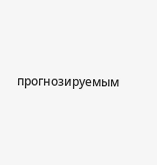прогнозируемым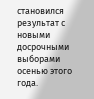становился результат с новыми досрочными выборами осенью этого года.